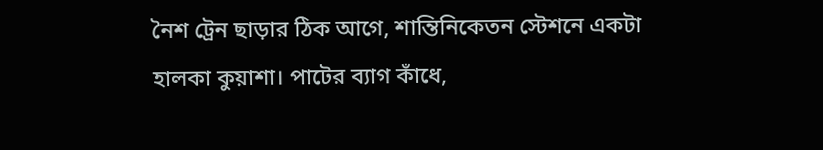নৈশ ট্রেন ছাড়ার ঠিক আগে, শান্তিনিকেতন স্টেশনে একটা হালকা কুয়াশা। পাটের ব্যাগ কাঁধে,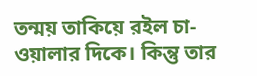তন্ময় তাকিয়ে রইল চা-ওয়ালার দিকে। কিন্তু তার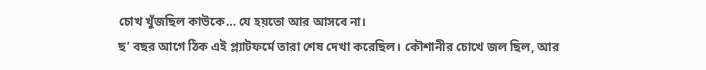চোখ খুঁজছিল কাউকে… যে হয়তো আর আসবে না।
ছ’ বছর আগে ঠিক এই প্ল্যাটফর্মে তারা শেষ দেখা করেছিল। কৌশানীর চোখে জল ছিল, আর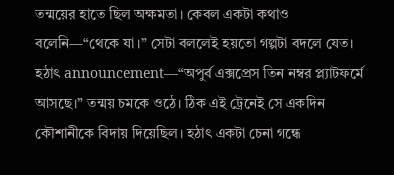তন্ময়ের হাতে ছিল অক্ষমতা। কেবল একটা কথাও বলেনি—“থেকে যা।” সেটা বললেই হয়তো গল্পটা বদলে যেত।
হঠাৎ announcement—“অপুর্ব এক্সপ্রেস তিন নম্বর প্ল্যাটফর্মে আসছে।” তন্ময় চমকে ওঠে। ঠিক এই ট্রেনেই সে একদিন কৌশানীকে বিদায় দিয়েছিল। হঠাৎ একটা চেনা গন্ধে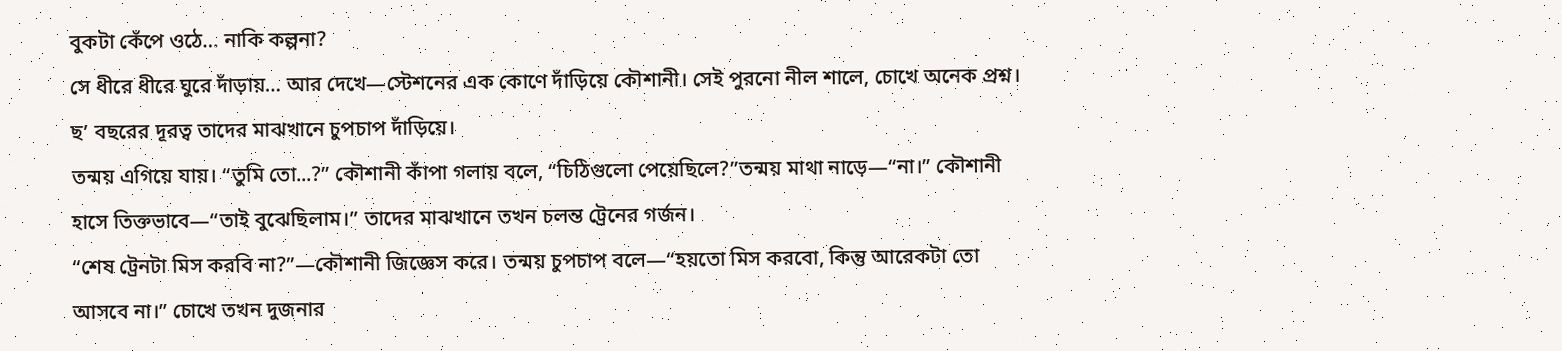বুকটা কেঁপে ওঠে… নাকি কল্পনা?
সে ধীরে ধীরে ঘুরে দাঁড়ায়… আর দেখে—স্টেশনের এক কোণে দাঁড়িয়ে কৌশানী। সেই পুরনো নীল শালে, চোখে অনেক প্রশ্ন। ছ’ বছরের দূরত্ব তাদের মাঝখানে চুপচাপ দাঁড়িয়ে।
তন্ময় এগিয়ে যায়। “তুমি তো...?” কৌশানী কাঁপা গলায় বলে, “চিঠিগুলো পেয়েছিলে?”তন্ময় মাথা নাড়ে—“না।” কৌশানী হাসে তিক্তভাবে—“তাই বুঝেছিলাম।” তাদের মাঝখানে তখন চলন্ত ট্রেনের গর্জন।
“শেষ ট্রেনটা মিস করবি না?”—কৌশানী জিজ্ঞেস করে। তন্ময় চুপচাপ বলে—“হয়তো মিস করবো, কিন্তু আরেকটা তো আসবে না।” চোখে তখন দুজনার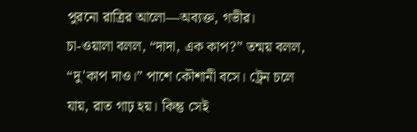পুরনো রাত্রির আলো—অব্যক্ত, গভীর।
চা-ওয়ালা বলল, “দাদা, এক কাপ?” তন্ময় বলল, “দু'কাপ দাও।” পাশে কৌশানী বসে। ট্রেন চলে যায়, রাত গাঢ় হয়। কিন্তু সেই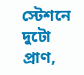স্টেশনে দুটো প্রাণ,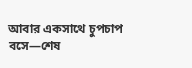আবার একসাথে চুপচাপ বসে—শেষ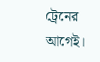ট্রেনের আগেই।